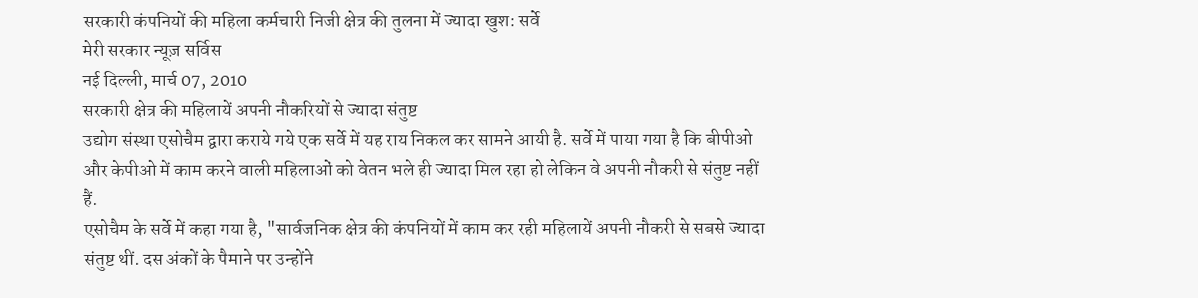सरकारी कंपनियों की महिला कर्मचारी निजी क्षेत्र की तुलना में ज्यादा खुश: सर्वे
मेरी सरकार न्यूज़ सर्विस
नई दिल्ली, मार्च 07, 2010
सरकारी क्षेत्र की महिलायें अपनी नौकरियों से ज्यादा संतुष्ट
उद्योग संस्था एसोचैम द्वारा कराये गये एक सर्वे में यह राय निकल कर सामने आयी है. सर्वे में पाया गया है कि बीपीओ और केपीओ में काम करने वाली महिलाओं को वेतन भले ही ज्यादा मिल रहा हो लेकिन वे अपनी नौकरी से संतुष्ट नहीं हैं.
एसोचैम के सर्वे में कहा गया है, "सार्वजनिक क्षेत्र की कंपनियों में काम कर रही महिलायें अपनी नौकरी से सबसे ज्यादा संतुष्ट थीं. दस अंकों के पैमाने पर उन्होंने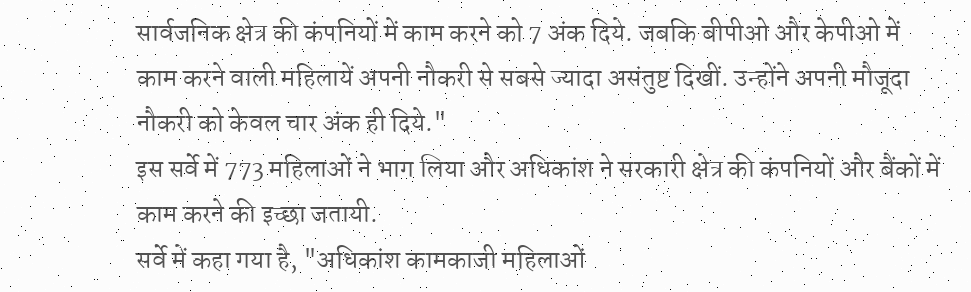सार्वजनिक क्षेत्र की कंपनियों में काम करने को 7 अंक दिये. जबकि बीपीओ और केपीओ में काम करने वाली महिलायें अपनी नौकरी से सबसे ज्यादा असंतुष्ट दिखीं. उन्होंने अपनी मौजूदा नौकरी को केवल चार अंक ही दिये."
इस सर्वे में 773 महिलाओं ने भाग लिया और अधिकांश ने सरकारी क्षेत्र की कंपनियों और बैंकों में काम करने की इच्छा जतायी.
सर्वे में कहा गया है, "अधिकांश कामकाजी महिलाओं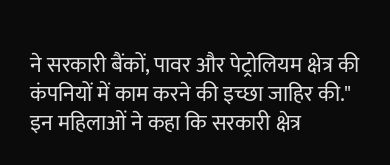ने सरकारी बैंकों, पावर और पेट्रोलियम क्षेत्र की कंपनियों में काम करने की इच्छा जाहिर की."
इन महिलाओं ने कहा कि सरकारी क्षेत्र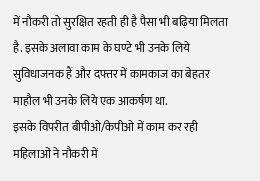में नौकरी तो सुरक्षित रहती ही है पैसा भी बढ़िया मिलता है. इसके अलावा काम के घण्टे भी उनके लिये सुविधाजनक हैं और दफ्तर में कामकाज का बेहतर माहौल भी उनके लिये एक आकर्षण था.
इसके विपरीत बीपीओ/केपीओ में काम कर रही महिलाओं ने नौकरी में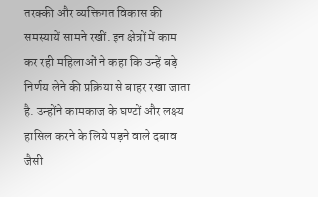तरक्की और व्यक्तिगत विकास की समस्यायें सामने रखीं. इन क्षेत्रों में काम कर रही महिलाओं ने कहा कि उन्हें बड़े निर्णय लेने की प्रक्रिया से बाहर रखा जाता है. उन्होंने कामकाज के घण्टों और लक्ष्य हासिल करने के लिये पड़ने वाले दबाव जैसी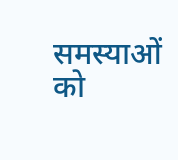समस्याओं को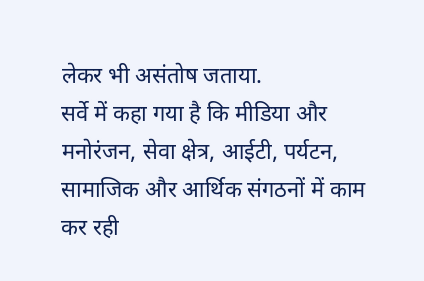लेकर भी असंतोष जताया.
सर्वे में कहा गया है कि मीडिया और मनोरंजन, सेवा क्षेत्र, आईटी, पर्यटन, सामाजिक और आर्थिक संगठनों में काम कर रही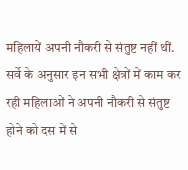महिलायें अपनी नौकरी से संतुष्ट नहीं थीं.
सर्वे के अनुसार इन सभी क्षेत्रों में काम कर रही महिलाओं ने अपनी नौकरी से संतुष्ट होने को दस में से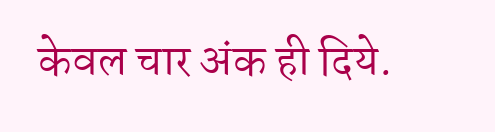केवल चार अंक ही दिये.